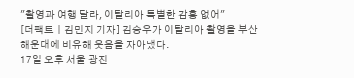"촬영과 여행 달라, 이탈리아 특별한 감흥 없어"
[더팩트ㅣ김민지 기자] 김승우가 이탈리아 촬영을 부산 해운대에 비유해 웃음을 자아냈다.
17일 오후 서울 광진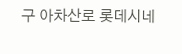구 아차산로 롯데시네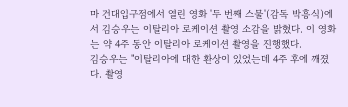마 건대입구점에서 열린 영화 '두 번째 스물'(감독 박흥식)에서 김승우는 이탈리아 로케이션 촬영 소감을 밝혔다. 이 영화는 약 4주 동안 이탈리아 로케이션 촬영을 진행했다.
김승우는 "이탈리아에 대한 환상이 있었는데 4주 후에 깨졌다. 촬영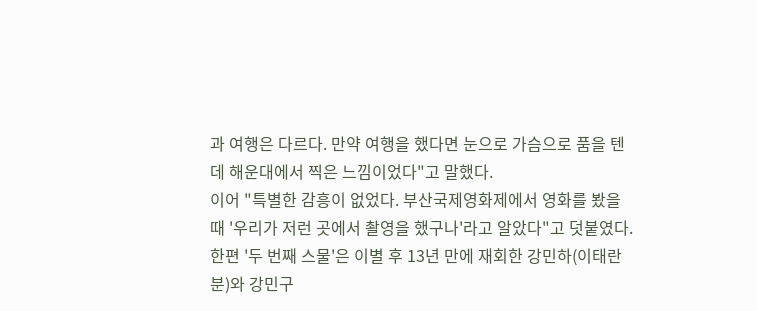과 여행은 다르다. 만약 여행을 했다면 눈으로 가슴으로 품을 텐데 해운대에서 찍은 느낌이었다"고 말했다.
이어 "특별한 감흥이 없었다. 부산국제영화제에서 영화를 봤을 때 '우리가 저런 곳에서 촬영을 했구나'라고 알았다"고 덧붙였다.
한편 '두 번째 스물'은 이별 후 13년 만에 재회한 강민하(이태란 분)와 강민구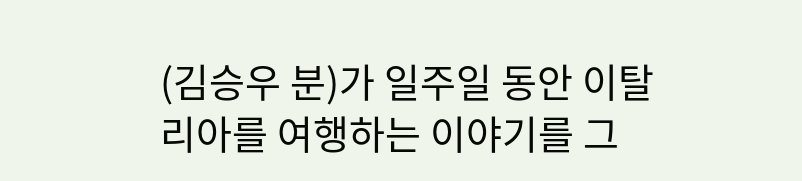(김승우 분)가 일주일 동안 이탈리아를 여행하는 이야기를 그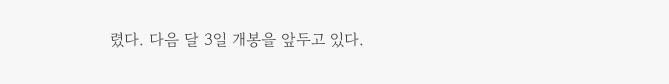렸다. 다음 달 3일 개봉을 앞두고 있다.